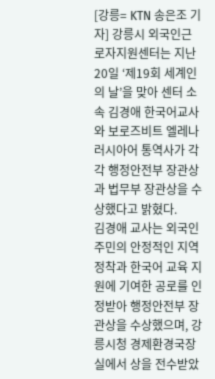[강릉= KTN 송은조 기자] 강릉시 외국인근로자지원센터는 지난 20일 ‘제19회 세계인의 날’을 맞아 센터 소속 김경애 한국어교사와 보로즈비트 엘레나 러시아어 통역사가 각각 행정안전부 장관상과 법무부 장관상을 수상했다고 밝혔다.
김경애 교사는 외국인 주민의 안정적인 지역 정착과 한국어 교육 지원에 기여한 공로를 인정받아 행정안전부 장관상을 수상했으며, 강릉시청 경제환경국장실에서 상을 전수받았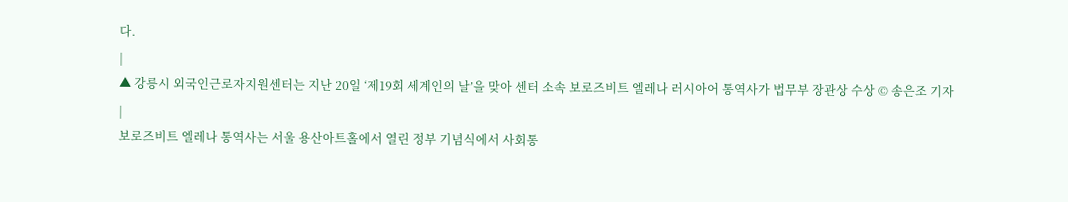다.
|
▲ 강릉시 외국인근로자지원센터는 지난 20일 ‘제19회 세계인의 날’을 맞아 센터 소속 보로즈비트 엘레나 러시아어 통역사가 법무부 장관상 수상 © 송은조 기자
|
보로즈비트 엘레나 통역사는 서울 용산아트홀에서 열린 정부 기념식에서 사회통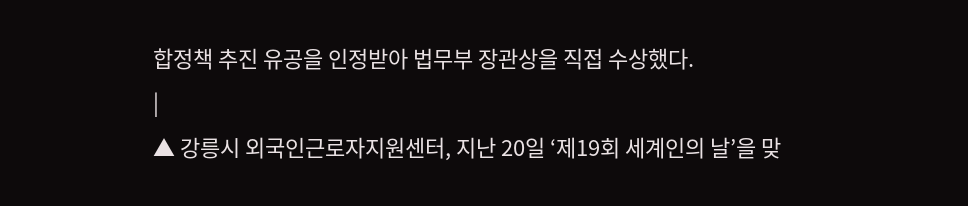합정책 추진 유공을 인정받아 법무부 장관상을 직접 수상했다.
|
▲ 강릉시 외국인근로자지원센터, 지난 20일 ‘제19회 세계인의 날’을 맞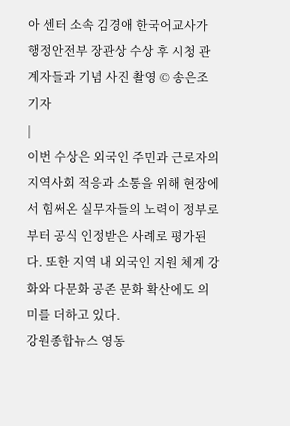아 센터 소속 김경애 한국어교사가 행정안전부 장관상 수상 후 시청 관계자들과 기념 사진 촬영 © 송은조 기자
|
이번 수상은 외국인 주민과 근로자의 지역사회 적응과 소통을 위해 현장에서 힘써온 실무자들의 노력이 정부로부터 공식 인정받은 사례로 평가된다. 또한 지역 내 외국인 지원 체계 강화와 다문화 공존 문화 확산에도 의미를 더하고 있다.
강원종합뉴스 영동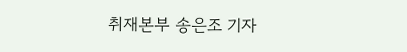취재본부 송은조 기자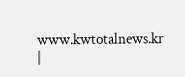www.kwtotalnews.kr
|